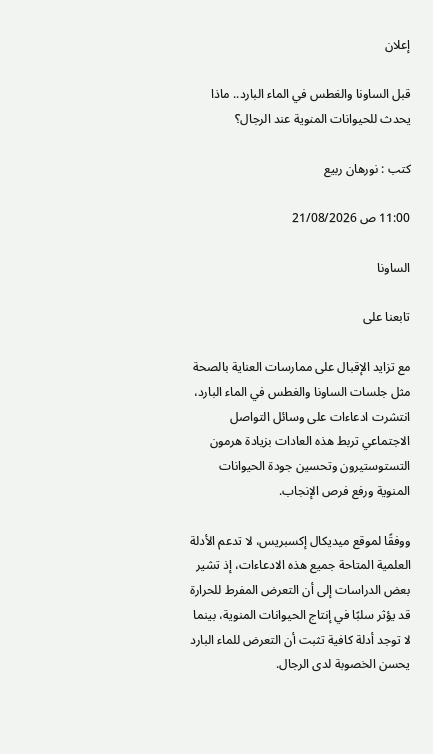إعلان

قبل الساونا والغطس في الماء البارد.. ماذا يحدث للحيوانات المنوية عند الرجال؟

كتب : نورهان ربيع

11:00 ص 21/08/2026

الساونا

تابعنا على

مع تزايد الإقبال على ممارسات العناية بالصحة مثل جلسات الساونا والغطس في الماء البارد، انتشرت ادعاءات على وسائل التواصل الاجتماعي تربط هذه العادات بزيادة هرمون التستوستيرون وتحسين جودة الحيوانات المنوية ورفع فرص الإنجاب.

ووفقًا لموقع ميديكال إكسبريس، لا تدعم الأدلة العلمية المتاحة جميع هذه الادعاءات، إذ تشير بعض الدراسات إلى أن التعرض المفرط للحرارة قد يؤثر سلبًا في إنتاج الحيوانات المنوية، بينما لا توجد أدلة كافية تثبت أن التعرض للماء البارد يحسن الخصوبة لدى الرجال.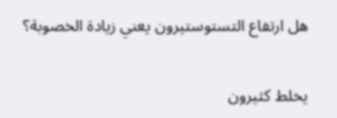هل ارتفاع التستوستيرون يعني زيادة الخصوبة؟


يخلط كثيرون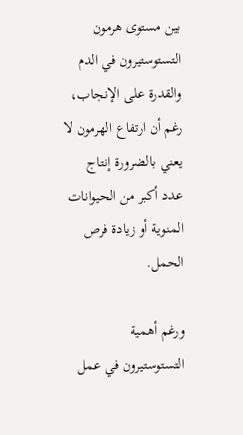بين مستوى هرمون التستوستيرون في الدم والقدرة على الإنجاب، رغم أن ارتفاع الهرمون لا يعني بالضرورة إنتاج عدد أكبر من الحيوانات المنوية أو زيادة فرص الحمل.

ورغم أهمية التستوستيرون في عمل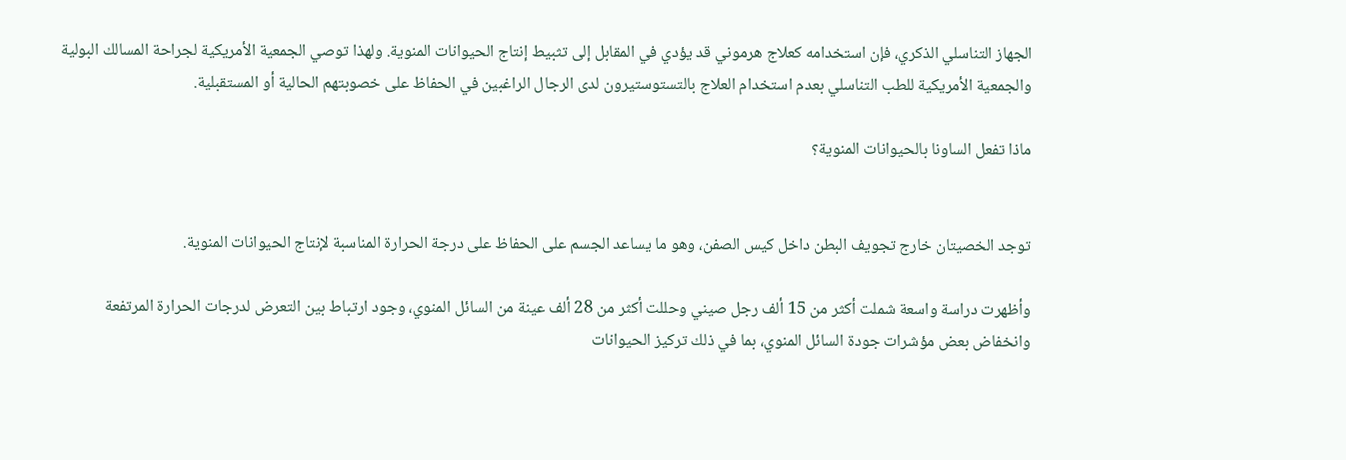الجهاز التناسلي الذكري، فإن استخدامه كعلاج هرموني قد يؤدي في المقابل إلى تثبيط إنتاج الحيوانات المنوية. ولهذا توصي الجمعية الأمريكية لجراحة المسالك البولية والجمعية الأمريكية للطب التناسلي بعدم استخدام العلاج بالتستوستيرون لدى الرجال الراغبين في الحفاظ على خصوبتهم الحالية أو المستقبلية.

ماذا تفعل الساونا بالحيوانات المنوية؟


توجد الخصيتان خارج تجويف البطن داخل كيس الصفن، وهو ما يساعد الجسم على الحفاظ على درجة الحرارة المناسبة لإنتاج الحيوانات المنوية.

وأظهرت دراسة واسعة شملت أكثر من 15 ألف رجل صيني وحللت أكثر من 28 ألف عينة من السائل المنوي، وجود ارتباط بين التعرض لدرجات الحرارة المرتفعة وانخفاض بعض مؤشرات جودة السائل المنوي، بما في ذلك تركيز الحيوانات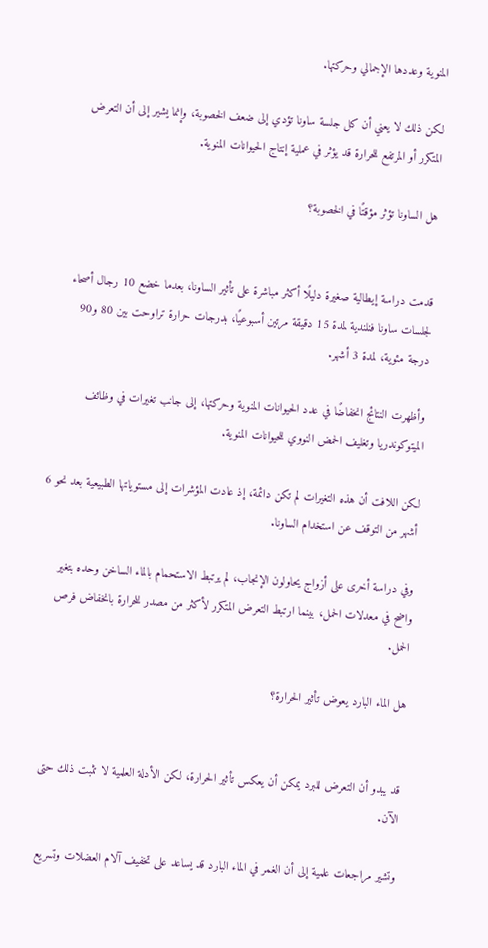المنوية وعددها الإجمالي وحركتها.

لكن ذلك لا يعني أن كل جلسة ساونا تؤدي إلى ضعف الخصوبة، وإنما يشير إلى أن التعرض المتكرر أو المرتفع للحرارة قد يؤثر في عملية إنتاج الحيوانات المنوية.

هل الساونا تؤثر مؤقتًا في الخصوبة؟


قدمت دراسة إيطالية صغيرة دليلًا أكثر مباشرة على تأثير الساونا، بعدما خضع 10 رجال أصحاء لجلسات ساونا فنلندية لمدة 15 دقيقة مرتين أسبوعيًا، بدرجات حرارة تراوحت بين 80 و90 درجة مئوية، لمدة 3 أشهر.

وأظهرت النتائج انخفاضًا في عدد الحيوانات المنوية وحركتها، إلى جانب تغيرات في وظائف الميتوكوندريا وتغليف الحمض النووي للحيوانات المنوية.

لكن اللافت أن هذه التغيرات لم تكن دائمة، إذ عادت المؤشرات إلى مستوياتها الطبيعية بعد نحو 6 أشهر من التوقف عن استخدام الساونا.

وفي دراسة أخرى على أزواج يحاولون الإنجاب، لم يرتبط الاستحمام بالماء الساخن وحده بتغير واضح في معدلات الحمل، بينما ارتبط التعرض المتكرر لأكثر من مصدر للحرارة بانخفاض فرص الحمل.

هل الماء البارد يعوض تأثير الحرارة؟


قد يبدو أن التعرض للبرد يمكن أن يعكس تأثير الحرارة، لكن الأدلة العلمية لا تثبت ذلك حتى الآن.

وتشير مراجعات علمية إلى أن الغمر في الماء البارد قد يساعد على تخفيف آلام العضلات وتسريع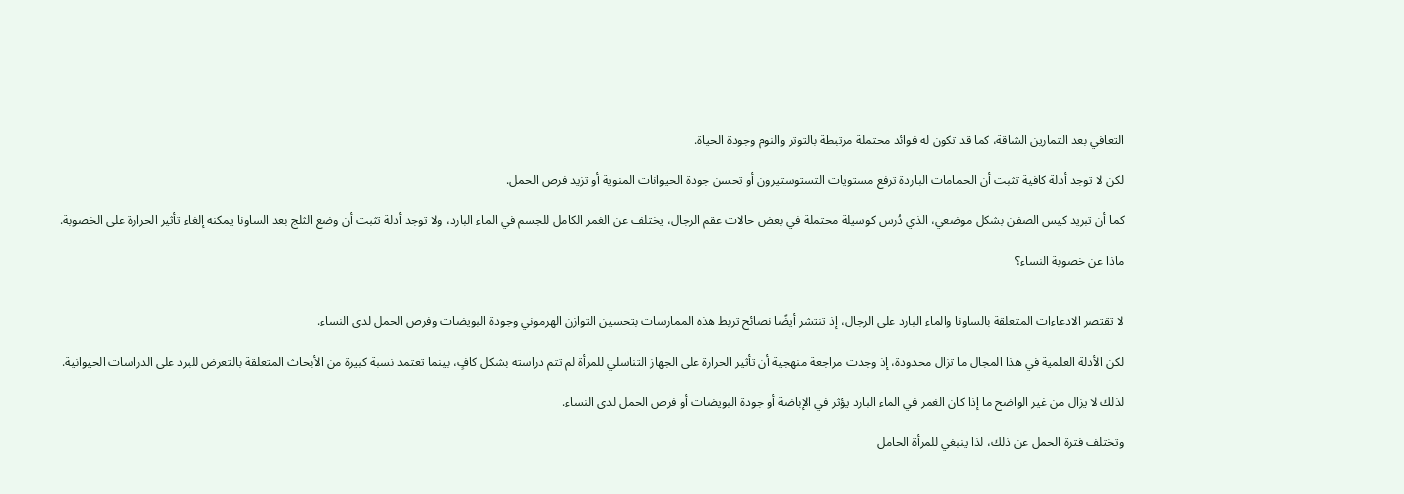التعافي بعد التمارين الشاقة، كما قد تكون له فوائد محتملة مرتبطة بالتوتر والنوم وجودة الحياة.

لكن لا توجد أدلة كافية تثبت أن الحمامات الباردة ترفع مستويات التستوستيرون أو تحسن جودة الحيوانات المنوية أو تزيد فرص الحمل.

كما أن تبريد كيس الصفن بشكل موضعي، الذي دُرس كوسيلة محتملة في بعض حالات عقم الرجال، يختلف عن الغمر الكامل للجسم في الماء البارد، ولا توجد أدلة تثبت أن وضع الثلج بعد الساونا يمكنه إلغاء تأثير الحرارة على الخصوبة.

ماذا عن خصوبة النساء؟


لا تقتصر الادعاءات المتعلقة بالساونا والماء البارد على الرجال، إذ تنتشر أيضًا نصائح تربط هذه الممارسات بتحسين التوازن الهرموني وجودة البويضات وفرص الحمل لدى النساء.

لكن الأدلة العلمية في هذا المجال ما تزال محدودة، إذ وجدت مراجعة منهجية أن تأثير الحرارة على الجهاز التناسلي للمرأة لم تتم دراسته بشكل كافٍ، بينما تعتمد نسبة كبيرة من الأبحاث المتعلقة بالتعرض للبرد على الدراسات الحيوانية.

لذلك لا يزال من غير الواضح ما إذا كان الغمر في الماء البارد يؤثر في الإباضة أو جودة البويضات أو فرص الحمل لدى النساء.

وتختلف فترة الحمل عن ذلك، لذا ينبغي للمرأة الحامل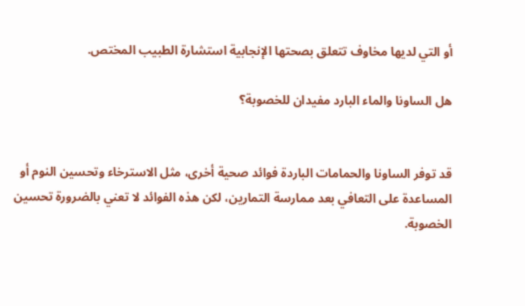أو التي لديها مخاوف تتعلق بصحتها الإنجابية استشارة الطبيب المختص.

هل الساونا والماء البارد مفيدان للخصوبة؟


قد توفر الساونا والحمامات الباردة فوائد صحية أخرى، مثل الاسترخاء وتحسين النوم أو المساعدة على التعافي بعد ممارسة التمارين، لكن هذه الفوائد لا تعني بالضرورة تحسين الخصوبة.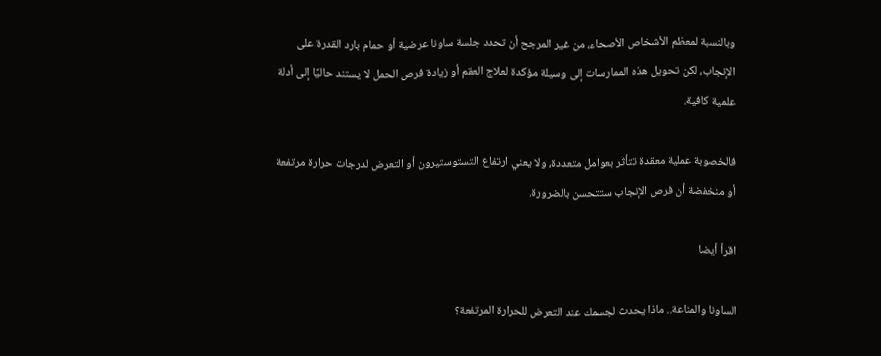وبالنسبة لمعظم الأشخاص الأصحاء، من غير المرجح أن تحدد جلسة ساونا عرضية أو حمام بارد القدرة على الإنجاب، لكن تحويل هذه الممارسات إلى وسيلة مؤكدة لعلاج العقم أو زيادة فرص الحمل لا يستند حاليًا إلى أدلة علمية كافية.

فالخصوبة عملية معقدة تتأثر بعوامل متعددة، ولا يعني ارتفاع التستوستيرون أو التعرض لدرجات حرارة مرتفعة أو منخفضة أن فرص الإنجاب ستتحسن بالضرورة.

اقرأ أيضا

الساونا والمناعة.. ماذا يحدث لجسمك عند التعرض للحرارة المرتفعة؟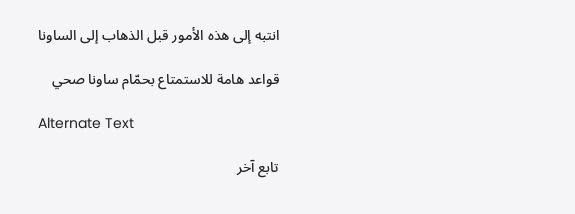انتبه إلى هذه الأمور قبل الذهاب إلى الساونا

قواعد هامة للاستمتاع بحمّام ساونا صحي

Alternate Text

تابع آخر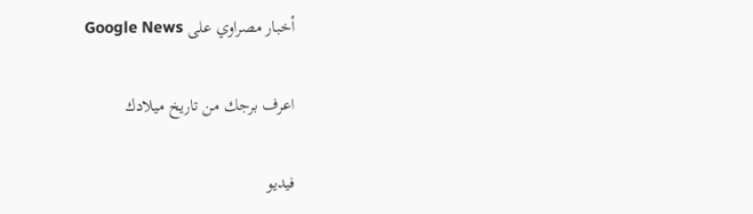أخبار مصراوي على Google News

اعرف برجك من تاريخ ميلادك

فيديو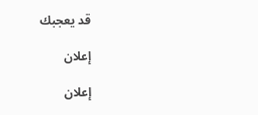قد يعجبك

إعلان

إعلان